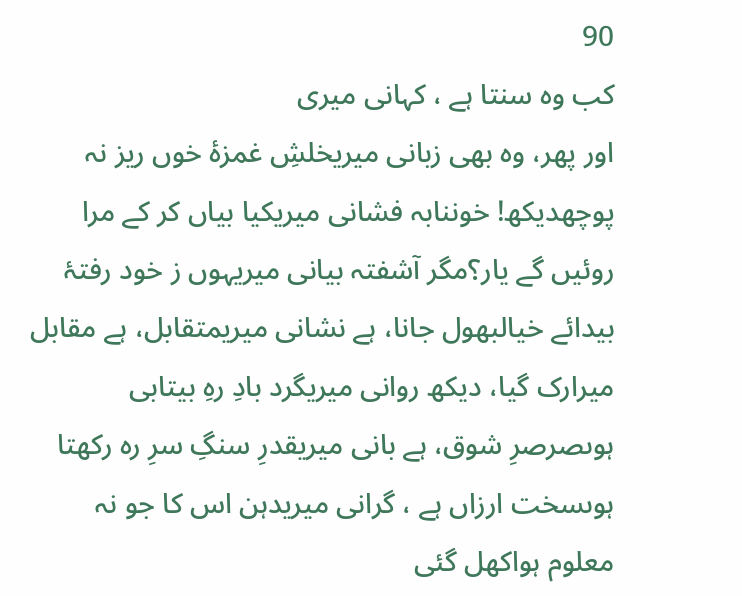90
کب وہ سنتا ہے ، کہانی میری
اور پھر، وہ بھی زبانی میریخلشِ غمزۂ خوں ریز نہ پوچھدیکھ! خوننابہ فشانی میریکیا بیاں کر کے مرا روئیں گے یار؟مگر آشفتہ بیانی میریہوں ز خود رفتۂ بیدائے خیالبھول جانا، ہے نشانی میریمتقابل، ہے مقابل میرارک گیا، دیکھ روانی میریگرد بادِ رہِ بیتابی ہوںصرصرِ شوق، ہے بانی میریقدرِ سنگِ سرِ رہ رکھتا ہوںسخت ارزاں ہے ، گرانی میریدہن اس کا جو نہ معلوم ہواکھل گئی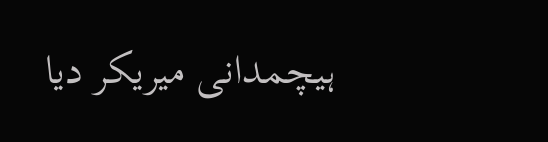ہیچمدانی میریکر دیا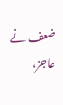ضعف نے عاجز،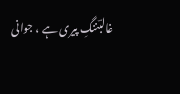غالبؔننگِ پیری ہے ، جوانی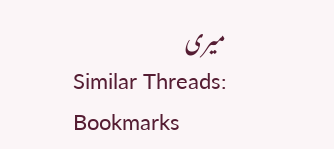میری
Similar Threads:
Bookmarks